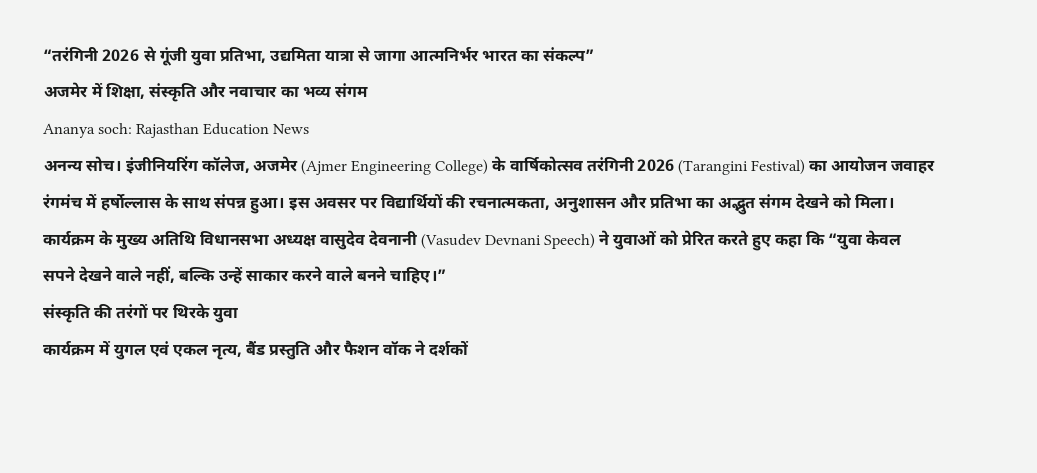“तरंगिनी 2026 से गूंजी युवा प्रतिभा, उद्यमिता यात्रा से जागा आत्मनिर्भर भारत का संकल्प”
अजमेर में शिक्षा, संस्कृति और नवाचार का भव्य संगम
Ananya soch: Rajasthan Education News
अनन्य सोच। इंजीनियरिंग कॉलेज, अजमेर (Ajmer Engineering College) के वार्षिकोत्सव तरंगिनी 2026 (Tarangini Festival) का आयोजन जवाहर रंगमंच में हर्षोल्लास के साथ संपन्न हुआ। इस अवसर पर विद्यार्थियों की रचनात्मकता, अनुशासन और प्रतिभा का अद्भुत संगम देखने को मिला। कार्यक्रम के मुख्य अतिथि विधानसभा अध्यक्ष वासुदेव देवनानी (Vasudev Devnani Speech) ने युवाओं को प्रेरित करते हुए कहा कि “युवा केवल सपने देखने वाले नहीं, बल्कि उन्हें साकार करने वाले बनने चाहिए।”
संस्कृति की तरंगों पर थिरके युवा
कार्यक्रम में युगल एवं एकल नृत्य, बैंड प्रस्तुति और फैशन वॉक ने दर्शकों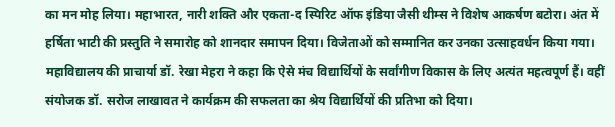का मन मोह लिया। महाभारत, नारी शक्ति और एकता-द स्पिरिट ऑफ इंडिया जैसी थीम्स ने विशेष आकर्षण बटोरा। अंत में हर्षिता भाटी की प्रस्तुति ने समारोह को शानदार समापन दिया। विजेताओं को सम्मानित कर उनका उत्साहवर्धन किया गया।
महाविद्यालय की प्राचार्या डॉ. रेखा मेहरा ने कहा कि ऐसे मंच विद्यार्थियों के सर्वांगीण विकास के लिए अत्यंत महत्वपूर्ण हैं। वहीं संयोजक डॉ. सरोज लाखावत ने कार्यक्रम की सफलता का श्रेय विद्यार्थियों की प्रतिभा को दिया।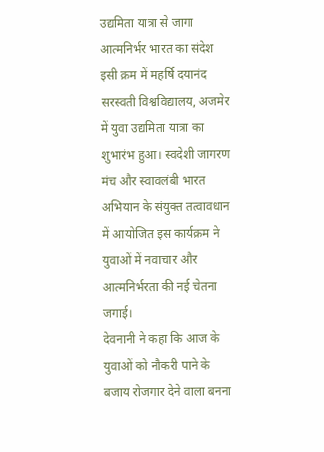उद्यमिता यात्रा से जागा आत्मनिर्भर भारत का संदेश
इसी क्रम में महर्षि दयानंद सरस्वती विश्वविद्यालय, अजमेर में युवा उद्यमिता यात्रा का शुभारंभ हुआ। स्वदेशी जागरण मंच और स्वावलंबी भारत अभियान के संयुक्त तत्वावधान में आयोजित इस कार्यक्रम ने युवाओं में नवाचार और आत्मनिर्भरता की नई चेतना जगाई।
देवनानी ने कहा कि आज के युवाओं को नौकरी पाने के बजाय रोजगार देने वाला बनना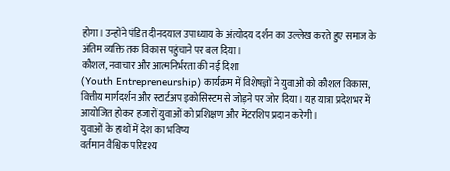होगा। उन्होंने पंडित दीनदयाल उपाध्याय के अंत्योदय दर्शन का उल्लेख करते हुए समाज के अंतिम व्यक्ति तक विकास पहुंचाने पर बल दिया।
कौशल, नवाचार और आत्मनिर्भरता की नई दिशा
(Youth Entrepreneurship) कार्यक्रम में विशेषज्ञों ने युवाओं को कौशल विकास, वित्तीय मार्गदर्शन और स्टार्टअप इकोसिस्टम से जोड़ने पर जोर दिया। यह यात्रा प्रदेशभर में आयोजित होकर हजारों युवाओं को प्रशिक्षण और मेंटरशिप प्रदान करेगी।
युवाओं के हाथों में देश का भविष्य
वर्तमान वैश्विक परिदृश्य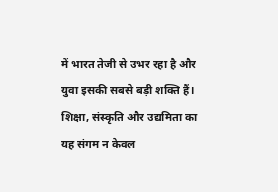में भारत तेजी से उभर रहा है और युवा इसकी सबसे बड़ी शक्ति हैं। शिक्षा, संस्कृति और उद्यमिता का यह संगम न केवल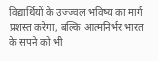विद्यार्थियों के उज्ज्वल भविष्य का मार्ग प्रशस्त करेगा, बल्कि आत्मनिर्भर भारत के सपने को भी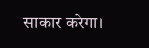साकार करेगा।